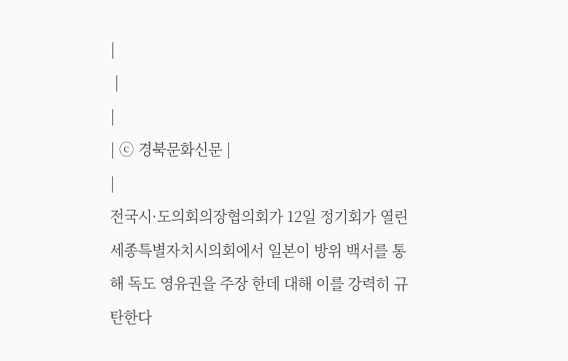|
 |
|
| ⓒ 경북문화신문 |
|
전국시·도의회의장협의회가 12일 정기회가 열린 세종특별자치시의회에서 일본이 방위 백서를 통해 독도 영유권을 주장 한데 대해 이를 강력히 규탄한다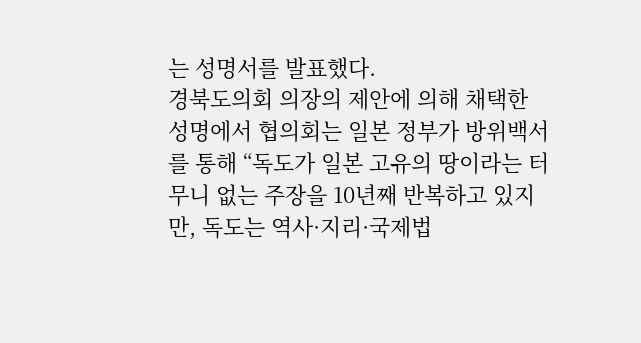는 성명서를 발표했다.
경북도의회 의장의 제안에 의해 채택한 성명에서 협의회는 일본 정부가 방위백서를 통해 “독도가 일본 고유의 땅이라는 터무니 없는 주장을 10년째 반복하고 있지만, 독도는 역사·지리·국제법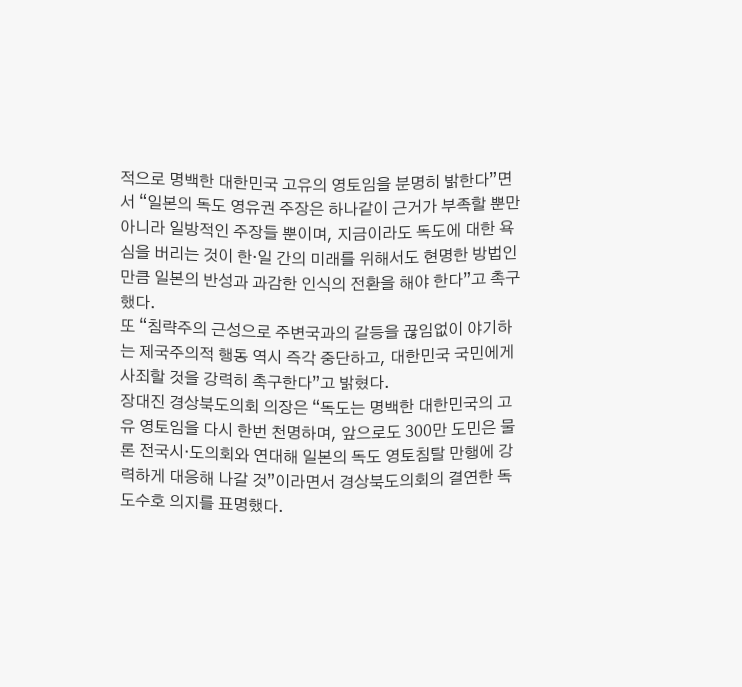적으로 명백한 대한민국 고유의 영토임을 분명히 밝한다”면서 “일본의 독도 영유권 주장은 하나같이 근거가 부족할 뿐만 아니라 일방적인 주장들 뿐이며, 지금이라도 독도에 대한 욕심을 버리는 것이 한·일 간의 미래를 위해서도 현명한 방법인 만큼 일본의 반성과 과감한 인식의 전환을 해야 한다”고 촉구했다.
또 “침략주의 근성으로 주변국과의 갈등을 끊임없이 야기하는 제국주의적 행동 역시 즉각 중단하고, 대한민국 국민에게 사죄할 것을 강력히 촉구한다”고 밝혔다.
장대진 경상북도의회 의장은 “독도는 명백한 대한민국의 고유 영토임을 다시 한번 천명하며, 앞으로도 300만 도민은 물론 전국시·도의회와 연대해 일본의 독도 영토침탈 만행에 강력하게 대응해 나갈 것”이라면서 경상북도의회의 결연한 독도수호 의지를 표명했다.